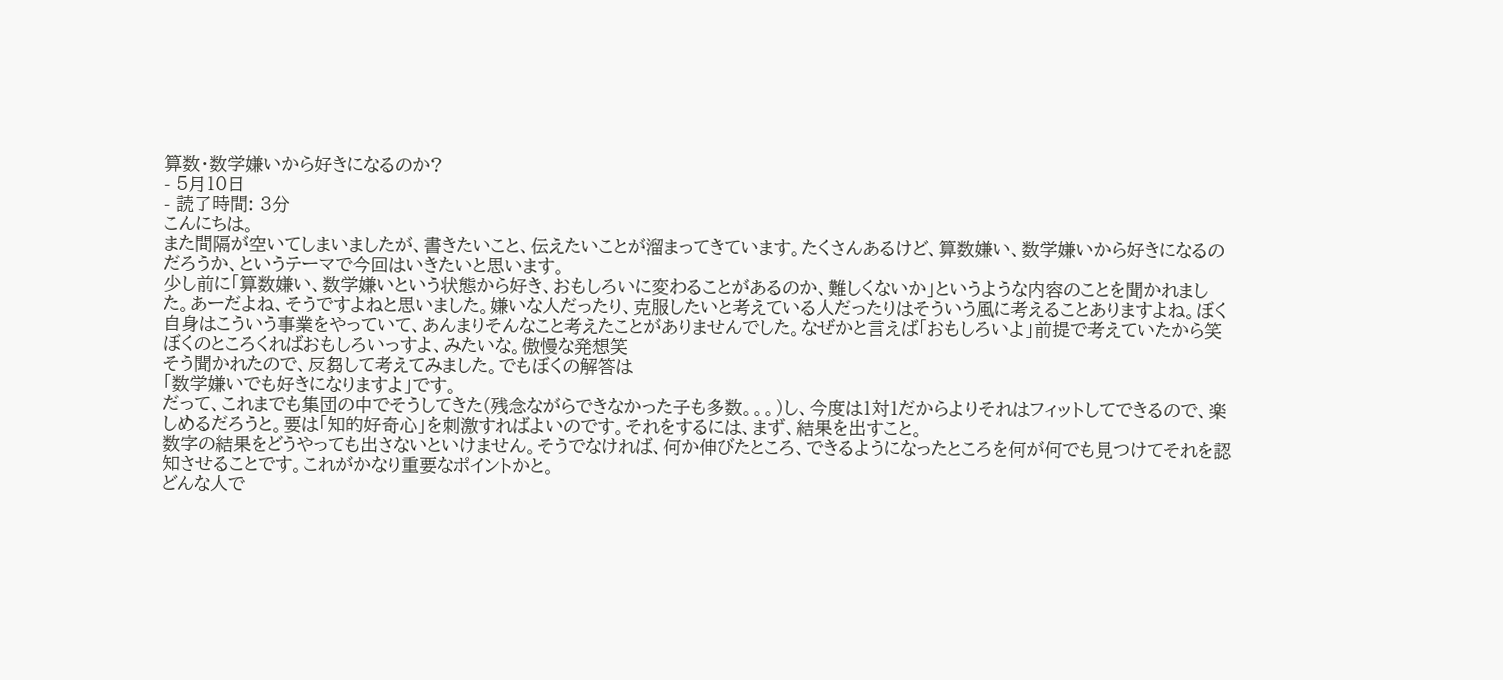算数・数学嫌いから好きになるのか?
- 5月10日
- 読了時間: 3分
こんにちは。
また間隔が空いてしまいましたが、書きたいこと、伝えたいことが溜まってきています。たくさんあるけど、算数嫌い、数学嫌いから好きになるのだろうか、というテーマで今回はいきたいと思います。
少し前に「算数嫌い、数学嫌いという状態から好き、おもしろいに変わることがあるのか、難しくないか」というような内容のことを聞かれました。あーだよね、そうですよねと思いました。嫌いな人だったり、克服したいと考えている人だったりはそういう風に考えることありますよね。ぼく自身はこういう事業をやっていて、あんまりそんなこと考えたことがありませんでした。なぜかと言えば「おもしろいよ」前提で考えていたから笑 ぼくのところくればおもしろいっすよ、みたいな。傲慢な発想笑
そう聞かれたので、反芻して考えてみました。でもぼくの解答は
「数学嫌いでも好きになりますよ」です。
だって、これまでも集団の中でそうしてきた(残念ながらできなかった子も多数。。。)し、今度は1対1だからよりそれはフィットしてできるので、楽しめるだろうと。要は「知的好奇心」を刺激すればよいのです。それをするには、まず、結果を出すこと。
数字の結果をどうやっても出さないといけません。そうでなければ、何か伸びたところ、できるようになったところを何が何でも見つけてそれを認知させることです。これがかなり重要なポイントかと。
どんな人で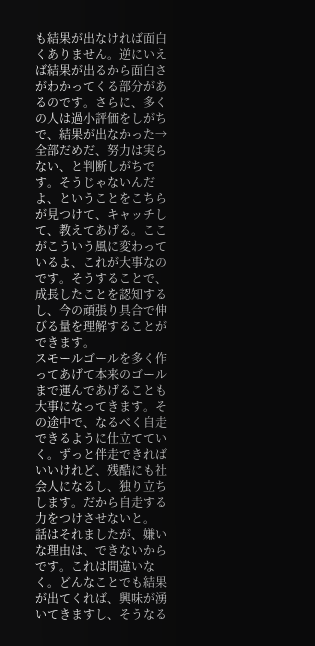も結果が出なければ面白くありません。逆にいえば結果が出るから面白さがわかってくる部分があるのです。さらに、多くの人は過小評価をしがちで、結果が出なかった→全部だめだ、努力は実らない、と判断しがちです。そうじゃないんだよ、ということをこちらが見つけて、キャッチして、教えてあげる。ここがこういう風に変わっているよ、これが大事なのです。そうすることで、成長したことを認知するし、今の頑張り具合で伸びる量を理解することができます。
スモールゴールを多く作ってあげて本来のゴールまで運んであげることも大事になってきます。その途中で、なるべく自走できるように仕立てていく。ずっと伴走できればいいけれど、残酷にも社会人になるし、独り立ちします。だから自走する力をつけさせないと。
話はそれましたが、嫌いな理由は、できないからです。これは間違いなく。どんなことでも結果が出てくれば、興味が湧いてきますし、そうなる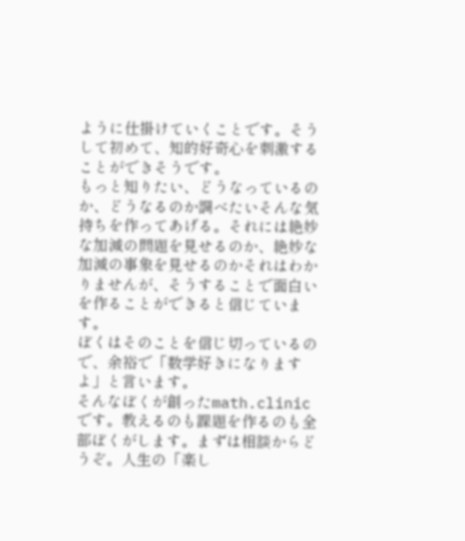ように仕掛けていくことです。そうして初めて、知的好奇心を刺激することができそうです。
もっと知りたい、どうなっているのか、どうなるのか調べたいそんな気持ちを作ってあげる。それには絶妙な加減の問題を見せるのか、絶妙な加減の事象を見せるのかそれはわかりませんが、そうすることで面白いを作ることができると信じています。
ぼくはそのことを信じ切っているので、余裕で「数学好きになりますよ」と言います。
そんなぼくが創ったmath.clinicです。教えるのも課題を作るのも全部ぼくがします。まずは相談からどうぞ。人生の「楽し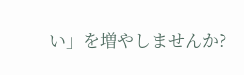い」を増やしませんか?